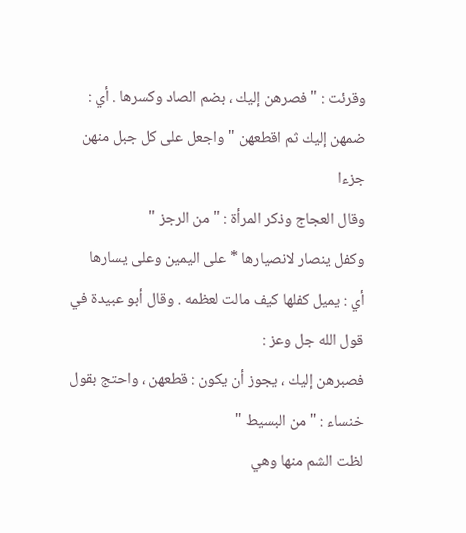وقرئت : " فصرهن إليك ، بضم الصاد وكسرها . أي :
ضمهن إليك ثم اقطعهن " واجعل على كل جبل منهن جزءا
وقال العجاج وذكر المرأة : " من الرجز "
وكفل ينصار لانصيارها * على اليمين وعلى يسارها
أي : يميل كفلها كيف مالت لعظمه . وقال أبو عبيدة في قول الله جل وعز :
فصبرهن إليك ، يجوز أن يكون : قطعهن ، واحتج بقول خنساء : " من البسيط "
لظت الشم منها وهي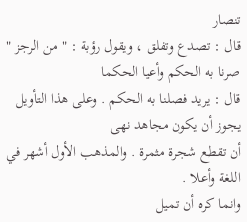تنصار
قال : تصدع وتفلق ، ويقول رؤبة : " من الرجز "
صرنا به الحكم وأعيا الحكما
قال : يريد فصلنا به الحكم . وعلى هذا التأويل يجوز أن يكون مجاهد نهى
أن تقطع شجرة مثمرة . والمذهب الأول أشهر في اللغة وأعلا .
وانما كره أن تميل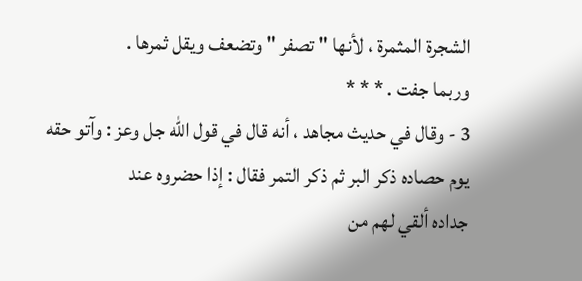الشجرة المثمرة ، لأنها " تصفر " وتضعف ويقل ثمرها .
وربما جفت . * * *
3 - وقال في حديث مجاهد ، أنه قال في قول الله جل وعز : وآتو حقه
يوم حصاده ذكر البر ثم ذكر التمر فقال : إذا حضروه عند
جداده ألقي لهم من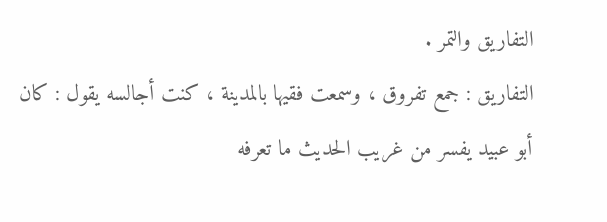التفاريق والتمر .
التفاريق : جمع تفروق ، وسمعت فقيها بالمدينة ، كنت أجالسه يقول : كان
أبو عبيد يفسر من غريب الحديث ما تعرفه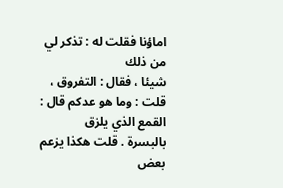اماؤنا فقلت له : تذكر لي من ذلك
شيئا ، فقال : التفروق ، قلت : وما هو عدكم قال : القمع الذي يلزق
بالبسرة . قلت هكذا يزعم بعض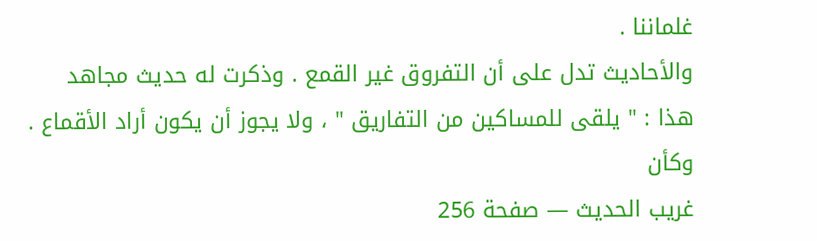غلماننا .
والأحاديث تدل على أن التفروق غير القمع . وذكرت له حديث مجاهد
هذا : " يلقى للمساكين من التفاريق " ، ولا يجوز أن يكون أراد الأقماع .
وكأن
غريب الحديث — صفحة 256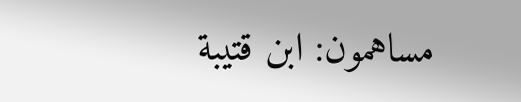مساهمون: ابن قتيبة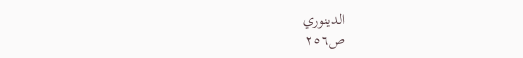الدينوري
ص٢٥٦